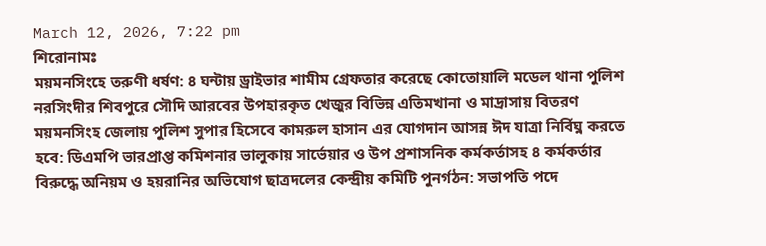March 12, 2026, 7:22 pm
শিরোনামঃ
ময়মনসিংহে তরুণী ধর্ষণ: ৪ ঘন্টায় ড্রাইভার শামীম গ্রেফতার করেছে কোতোয়ালি মডেল থানা পুলিশ নরসিংদীর শিবপুরে সৌদি আরবের উপহারকৃত খেজুর বিভিন্ন এতিমখানা ও মাদ্রাসায় বিতরণ ময়মনসিংহ জেলায় পুলিশ সুপার হিসেবে কামরুল হাসান এর যোগদান আসন্ন ঈদ যাত্রা নির্বিঘ্ন করতে হবে: ডিএমপি ভারপ্রাপ্ত কমিশনার ভালুকায় সার্ভেয়ার ও উপ প্রশাসনিক কর্মকর্তাসহ ৪ কর্মকর্তার বিরুদ্ধে অনিয়ম ও হয়রানির অভিযোগ ছাত্রদলের কেন্দ্রীয় কমিটি পুনর্গঠন: সভাপতি পদে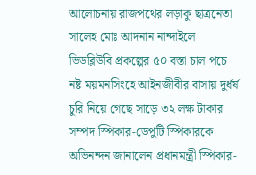আলোচনায় রাজপথের লড়াকু ছাত্রনেতা সালেহ মোঃ আদনান নান্দাইলে ভিডব্লিউবি প্রকল্পের ৫০ বস্তা চাল পচে নষ্ট ময়মনসিংহে আইনজীবীর বাসায় দুর্ধর্ষ চুরি নিয়ে গেছে সাড়ে ৩২ লক্ষ টাকার সম্পদ স্পিকার-ডেপুটি স্পিকারকে অভিনন্দন জানালেন প্রধানমন্ত্রী স্পিকার-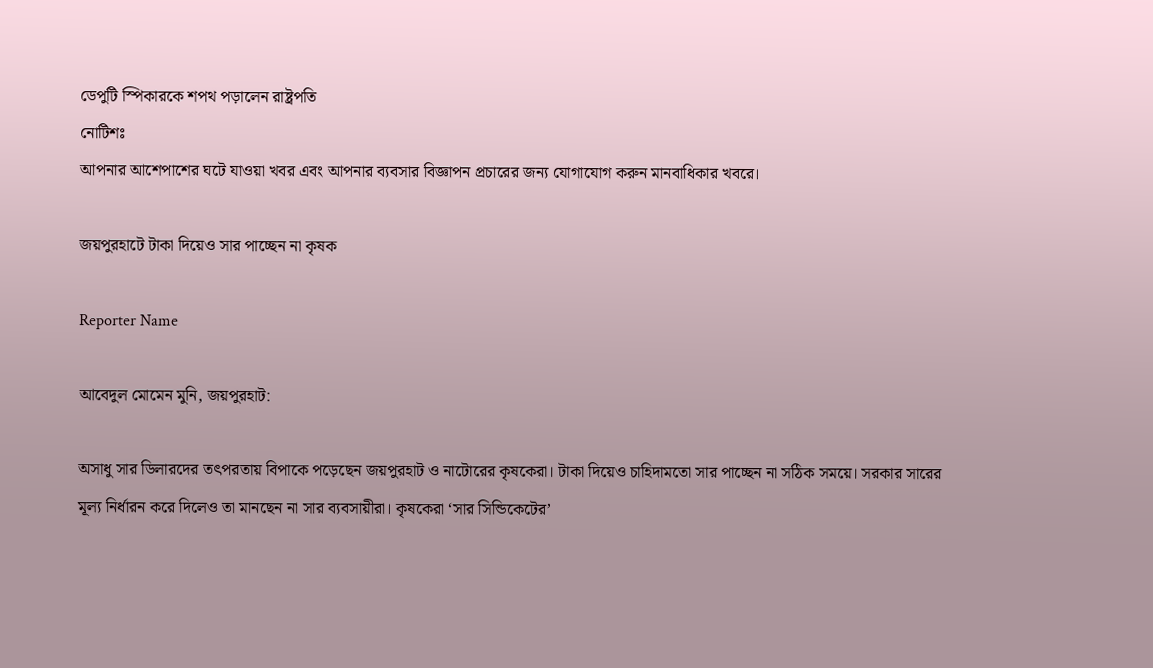ডেপুটি স্পিকারকে শপথ পড়ালেন রাষ্ট্রপতি
নোটিশঃ
আপনার আশেপাশের ঘটে যাওয়া খবর এবং আপনার ব্যবসার বিজ্ঞাপন প্রচারের জন্য যোগাযোগ করুন মানবাধিকার খবরে।

জয়পুরহাটে টাকা দিয়েও সার পাচ্ছেন না কৃষক

Reporter Name

আবেদুল মোমেন মুনি, জয়পুরহাট:

অসাধু সার ডিলারদের তৎপরতায় বিপাকে পড়েছেন জয়পুরহাট ও নাটোরের কৃষকেরা। টাকা দিয়েও চাহিদামতো সার পাচ্ছেন না সঠিক সময়ে। সরকার সারের মূল্য নির্ধারন করে দিলেও তা মানছেন না সার ব্যবসায়ীরা। কৃষকেরা ‘সার সিন্ডিকেটের’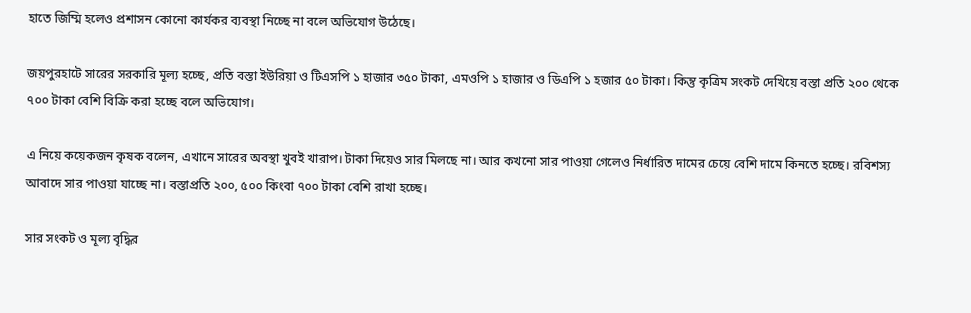হাতে জিম্মি হলেও প্রশাসন কোনো কার্যকর ব্যবস্থা নিচ্ছে না বলে অভিযোগ উঠেছে।

জয়পুরহাটে সারের সরকারি মূল্য হচ্ছে, প্রতি বস্তা ইউরিয়া ও টিএসপি ১ হাজার ৩৫০ টাকা, এমওপি ১ হাজার ও ডিএপি ১ হজার ৫০ টাকা। কিন্তু কৃত্রিম সংকট দেখিয়ে বস্তা প্রতি ২০০ থেকে ৭০০ টাকা বেশি বিক্রি করা হচ্ছে বলে অভিযোগ।

এ নিয়ে কয়েকজন কৃষক বলেন, এখানে সারের অবস্থা খুবই খারাপ। টাকা দিয়েও সার মিলছে না। আর কখনো সার পাওয়া গেলেও নির্ধারিত দামের চেয়ে বেশি দামে কিনতে হচ্ছে। রবিশস্য আবাদে সার পাওয়া যাচ্ছে না। বস্তাপ্রতি ২০০, ৫০০ কিংবা ৭০০ টাকা বেশি রাখা হচ্ছে।

সার সংকট ও মূল্য বৃদ্ধির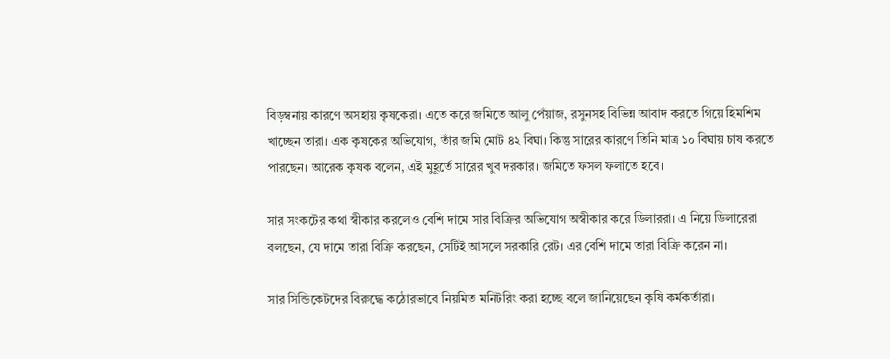বিড়ম্বনায় কারণে অসহায় কৃষকেরা। এতে করে জমিতে আলু পেঁয়াজ, রসুনসহ বিভিন্ন আবাদ করতে গিয়ে হিমশিম খাচ্ছেন তারা। এক কৃষকের অভিযোগ, তাঁর জমি মোট ৪২ বিঘা। কিন্তু সারের কারণে তিনি মাত্র ১০ বিঘায় চাষ করতে পারছেন। আরেক কৃষক বলেন, এই মুহূর্তে সারের খুব দরকার। জমিতে ফসল ফলাতে হবে।

সার সংকটের কথা স্বীকার করলেও বেশি দামে সার বিক্রির অভিযোগ অস্বীকার করে ডিলাররা। এ নিয়ে ডিলারেরা বলছেন, যে দামে তারা বিক্রি করছেন, সেটিই আসলে সরকারি রেট। এর বেশি দামে তারা বিক্রি করেন না।

সার সিন্ডিকেটদের বিরুদ্ধে কঠোরভাবে নিয়মিত মনিটরিং করা হচ্ছে বলে জানিয়েছেন কৃষি কর্মকর্তারা।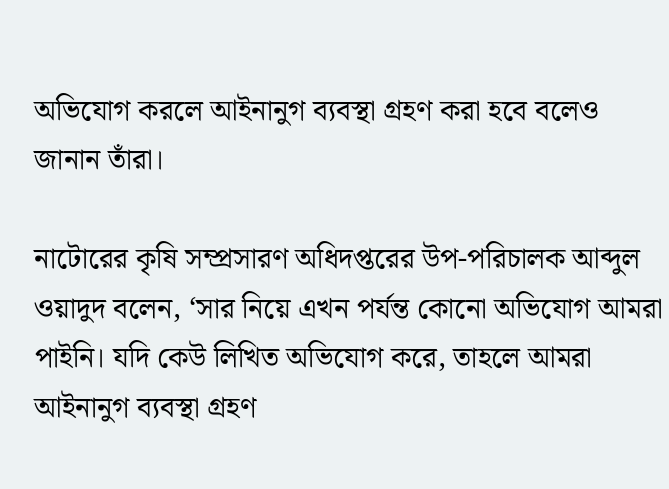অভিযোগ করলে আইনানুগ ব্যবস্থা গ্রহণ করা হবে বলেও জানান তাঁরা।

নাটোরের কৃষি সম্প্রসারণ অধিদপ্তরের উপ-পরিচালক আব্দুল ওয়াদুদ বলেন, ‘সার নিয়ে এখন পর্যন্ত কোনো অভিযোগ আমরা পাইনি। যদি কেউ লিখিত অভিযোগ করে, তাহলে আমরা আইনানুগ ব্যবস্থা গ্রহণ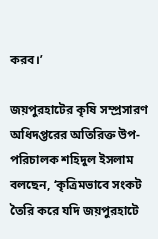করব।’

জয়পুরহাটের কৃষি সম্প্রসারণ অধিদপ্তরের অতিরিক্ত উপ-পরিচালক শহিদুল ইসলাম বলছেন, ‘কৃত্রিমভাবে সংকট তৈরি করে যদি জয়পুরহাটে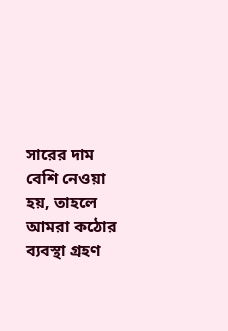সারের দাম বেশি নেওয়া হয়, তাহলে আমরা কঠোর ব্যবস্থা গ্রহণ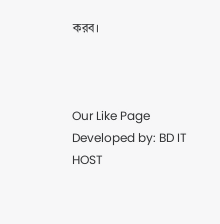করব।



Our Like Page
Developed by: BD IT HOST